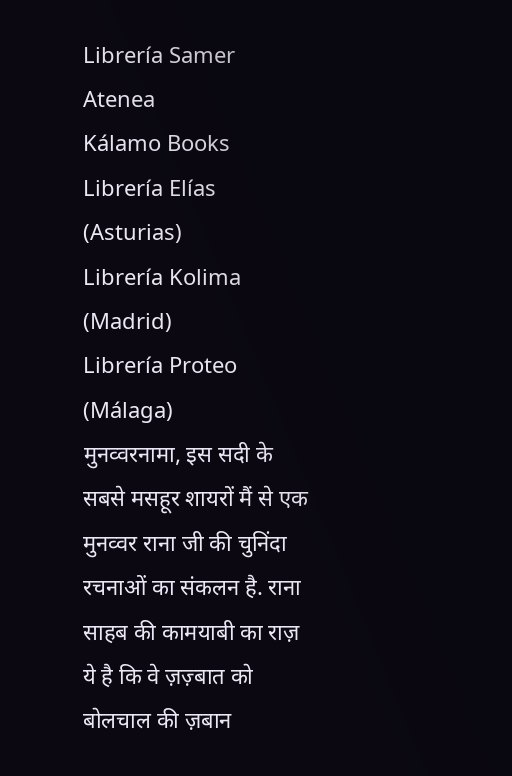Librería Samer Atenea
Kálamo Books
Librería Elías (Asturias)
Librería Kolima (Madrid)
Librería Proteo (Málaga)
मुनव्वरनामा, इस सदी के सबसे मसहूर शायरों मैं से एक मुनव्वर राना जी की चुनिंदा रचनाओं का संकलन है. राना साहब की कामयाबी का राज़ ये है कि वे ज़ज़्बात को बोलचाल की ज़बान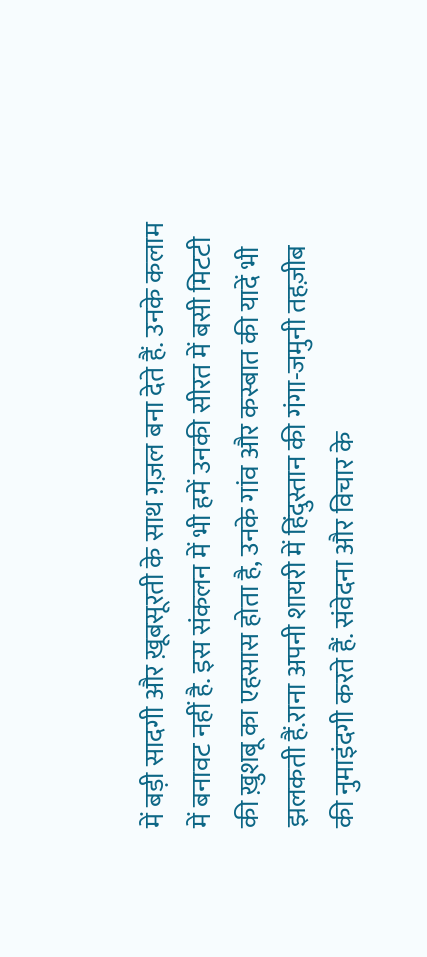में बड़ी सादगी और ख़ूबसूरती के साथ ग़ज़ल बना देते हैं. उनके कलाम में बनावट नहीं है. इस संकलन में भी हमें उनकी सीरत में बसी मिटटी की ख़ुशबू का एहसास होता है, उनके गांव और कस्बात की यादें भी झलकती हैं.राना अपनी शायरी में हिंदुस्तान की गंगा-जमुनी तहज़ीब की नुमाइंदगी करते हैं. संवेदना और विचार के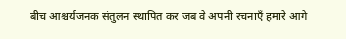बीच आश्चर्यजनक संतुलन स्थापित कर जब वे अपनी रचनाएँ हमारे आगे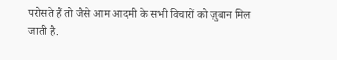परोसते हैं तो जैसे आम आदमी के सभी विचारों को ज़ुबान मिल जाती है.